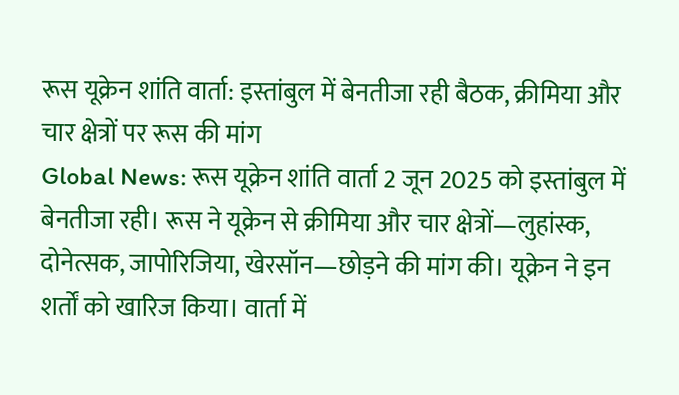रूस यूक्रेन शांति वार्ता: इस्तांबुल में बेनतीजा रही बैठक, क्रीमिया और चार क्षेत्रों पर रूस की मांग
Global News: रूस यूक्रेन शांति वार्ता 2 जून 2025 को इस्तांबुल में बेनतीजा रही। रूस ने यूक्रेन से क्रीमिया और चार क्षेत्रों—लुहांस्क, दोनेत्सक, जापोरिजिया, खेरसॉन—छोड़ने की मांग की। यूक्रेन ने इन शर्तों को खारिज किया। वार्ता में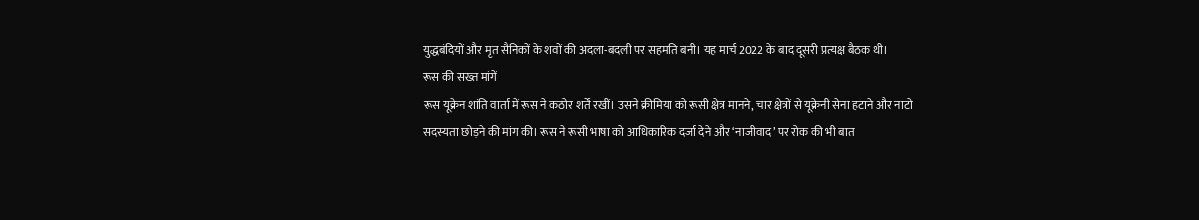युद्धबंदियों और मृत सैनिकों के शवों की अदला-बदली पर सहमति बनी। यह मार्च 2022 के बाद दूसरी प्रत्यक्ष बैठक थी।
रूस की सख्त मांगें
रूस यूक्रेन शांति वार्ता में रूस ने कठोर शर्तें रखीं। उसने क्रीमिया को रूसी क्षेत्र मानने, चार क्षेत्रों से यूक्रेनी सेना हटाने और नाटो सदस्यता छोड़ने की मांग की। रूस ने रूसी भाषा को आधिकारिक दर्जा देने और ‘नाजीवाद’ पर रोक की भी बात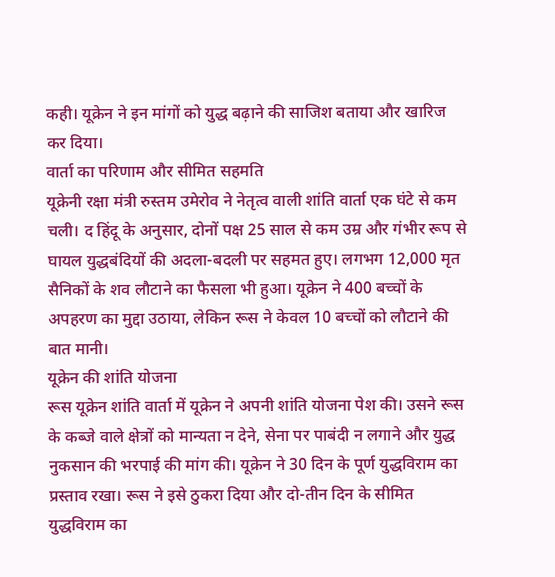कही। यूक्रेन ने इन मांगों को युद्ध बढ़ाने की साजिश बताया और खारिज कर दिया।
वार्ता का परिणाम और सीमित सहमति
यूक्रेनी रक्षा मंत्री रुस्तम उमेरोव ने नेतृत्व वाली शांति वार्ता एक घंटे से कम चली। द हिंदू के अनुसार, दोनों पक्ष 25 साल से कम उम्र और गंभीर रूप से घायल युद्धबंदियों की अदला-बदली पर सहमत हुए। लगभग 12,000 मृत सैनिकों के शव लौटाने का फैसला भी हुआ। यूक्रेन ने 400 बच्चों के अपहरण का मुद्दा उठाया, लेकिन रूस ने केवल 10 बच्चों को लौटाने की बात मानी।
यूक्रेन की शांति योजना
रूस यूक्रेन शांति वार्ता में यूक्रेन ने अपनी शांति योजना पेश की। उसने रूस के कब्जे वाले क्षेत्रों को मान्यता न देने, सेना पर पाबंदी न लगाने और युद्ध नुकसान की भरपाई की मांग की। यूक्रेन ने 30 दिन के पूर्ण युद्धविराम का प्रस्ताव रखा। रूस ने इसे ठुकरा दिया और दो-तीन दिन के सीमित युद्धविराम का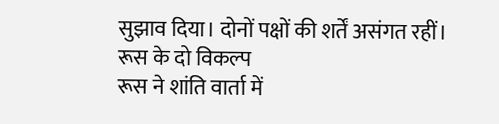सुझाव दिया। दोनों पक्षों की शर्तें असंगत रहीं।
रूस के दो विकल्प
रूस ने शांति वार्ता में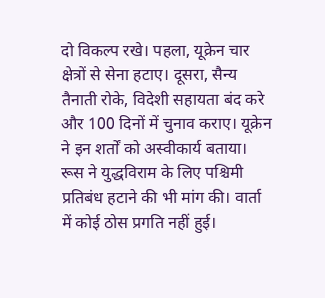दो विकल्प रखे। पहला, यूक्रेन चार क्षेत्रों से सेना हटाए। दूसरा, सैन्य तैनाती रोके, विदेशी सहायता बंद करे और 100 दिनों में चुनाव कराए। यूक्रेन ने इन शर्तों को अस्वीकार्य बताया। रूस ने युद्धविराम के लिए पश्चिमी प्रतिबंध हटाने की भी मांग की। वार्ता में कोई ठोस प्रगति नहीं हुई।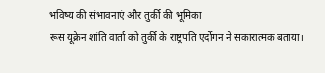भविष्य की संभावनाएं और तुर्की की भूमिका
रूस यूक्रेन शांति वार्ता को तुर्की के राष्ट्रपति एर्दोगन ने सकारात्मक बताया।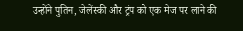उन्होंने पुतिन, जेलेंस्की और ट्रंप को एक मेज पर लाने की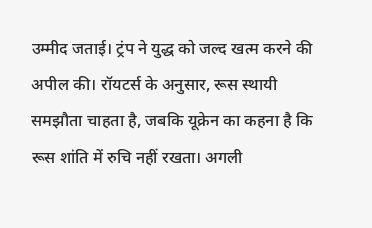उम्मीद जताई। ट्रंप ने युद्ध को जल्द खत्म करने की अपील की। रॉयटर्स के अनुसार, रूस स्थायी समझौता चाहता है, जबकि यूक्रेन का कहना है कि रूस शांति में रुचि नहीं रखता। अगली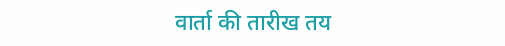वार्ता की तारीख तय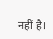नहीं है।